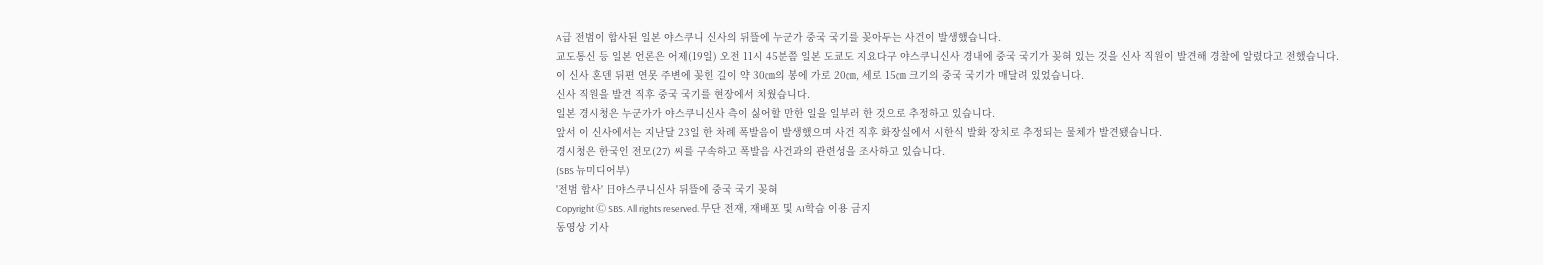A급 전범이 합사된 일본 야스쿠니 신사의 뒤뜰에 누군가 중국 국기를 꽂아두는 사건이 발생했습니다.
교도통신 등 일본 언론은 어제(19일) 오전 11시 45분쯤 일본 도쿄도 지요다구 야스쿠니신사 경내에 중국 국기가 꽂혀 있는 것을 신사 직원이 발견해 경찰에 알렸다고 전했습니다.
이 신사 혼덴 뒤편 연못 주변에 꽂힌 길이 약 30㎝의 봉에 가로 20㎝, 세로 15㎝ 크기의 중국 국기가 매달려 있었습니다.
신사 직원을 발견 직후 중국 국기를 현장에서 치웠습니다.
일본 경시청은 누군가가 야스쿠니신사 측이 싫어할 만한 일을 일부러 한 것으로 추정하고 있습니다.
앞서 이 신사에서는 지난달 23일 한 차례 폭발음이 발생했으며 사건 직후 화장실에서 시한식 발화 장치로 추정되는 물체가 발견됐습니다.
경시청은 한국인 전모(27) 씨를 구속하고 폭발음 사건과의 관련성을 조사하고 있습니다.
(SBS 뉴미디어부)
'전범 합사' 日야스쿠니신사 뒤뜰에 중국 국기 꽂혀
Copyright Ⓒ SBS. All rights reserved. 무단 전재, 재배포 및 AI학습 이용 금지
동영상 기사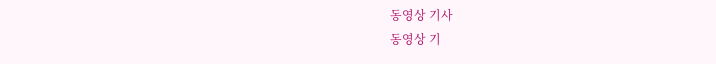동영상 기사
동영상 기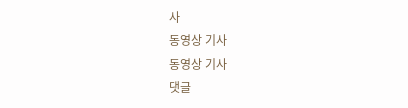사
동영상 기사
동영상 기사
댓글